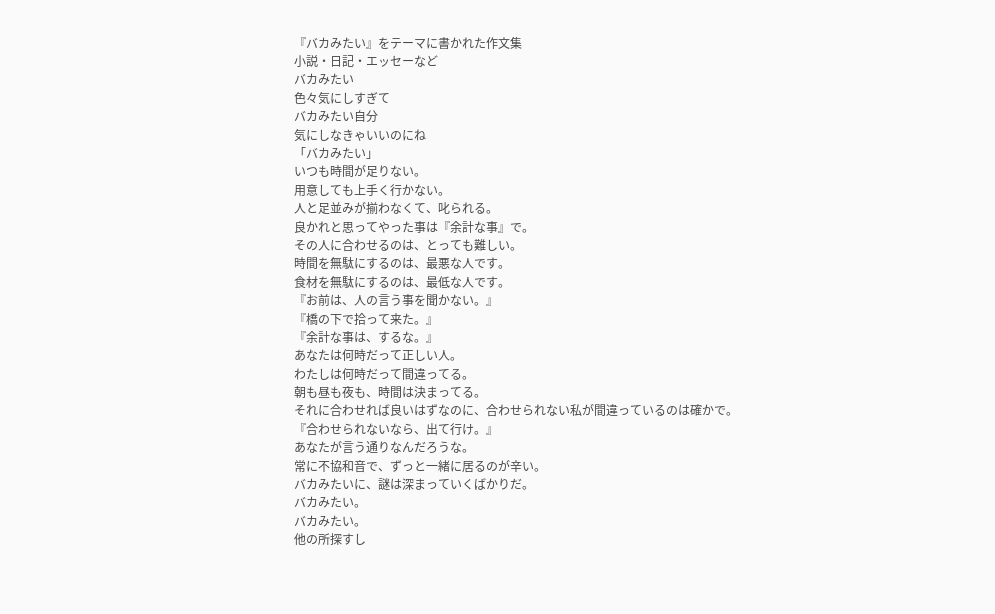『バカみたい』をテーマに書かれた作文集
小説・日記・エッセーなど
バカみたい
色々気にしすぎて
バカみたい自分
気にしなきゃいいのにね
「バカみたい」
いつも時間が足りない。
用意しても上手く行かない。
人と足並みが揃わなくて、叱られる。
良かれと思ってやった事は『余計な事』で。
その人に合わせるのは、とっても難しい。
時間を無駄にするのは、最悪な人です。
食材を無駄にするのは、最低な人です。
『お前は、人の言う事を聞かない。』
『橋の下で拾って来た。』
『余計な事は、するな。』
あなたは何時だって正しい人。
わたしは何時だって間違ってる。
朝も昼も夜も、時間は決まってる。
それに合わせれば良いはずなのに、合わせられない私が間違っているのは確かで。
『合わせられないなら、出て行け。』
あなたが言う通りなんだろうな。
常に不協和音で、ずっと一緒に居るのが辛い。
バカみたいに、謎は深まっていくばかりだ。
バカみたい。
バカみたい。
他の所探すし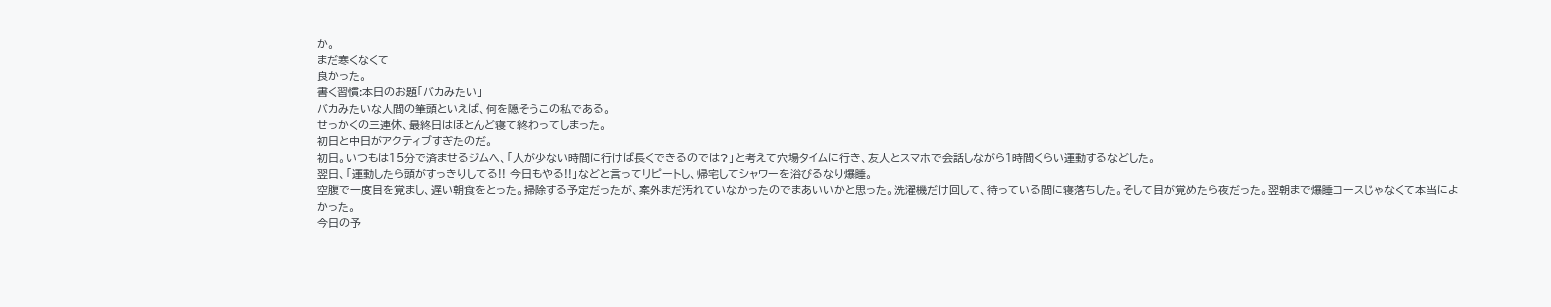か。
まだ寒くなくて
良かった。
書く習慣:本日のお題「バカみたい」
バカみたいな人間の筆頭といえば、何を隠そうこの私である。
せっかくの三連休、最終日はほとんど寝て終わってしまった。
初日と中日がアクティブすぎたのだ。
初日。いつもは15分で済ませるジムへ、「人が少ない時間に行けば長くできるのでは?」と考えて穴場タイムに行き、友人とスマホで会話しながら1時間くらい運動するなどした。
翌日、「運動したら頭がすっきりしてる!! 今日もやる!!」などと言ってリピートし、帰宅してシャワーを浴びるなり爆睡。
空腹で一度目を覚まし、遅い朝食をとった。掃除する予定だったが、案外まだ汚れていなかったのでまあいいかと思った。洗濯機だけ回して、待っている間に寝落ちした。そして目が覚めたら夜だった。翌朝まで爆睡コースじゃなくて本当によかった。
今日の予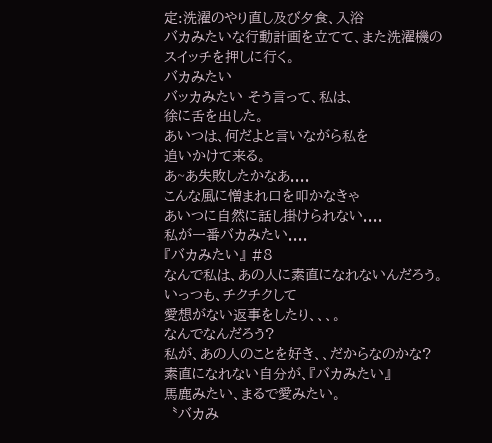定:洗濯のやり直し及び夕食、入浴
バカみたいな行動計画を立てて、また洗濯機のスイッチを押しに行く。
バカみたい
バッカみたい そう言って、私は、
徐に舌を出した。
あいつは、何だよと言いながら私を
追いかけて来る。
あ~あ失敗したかなあ....
こんな風に憎まれ口を叩かなきゃ
あいつに自然に話し掛けられない....
私が一番バカみたい....
『バカみたい』 #8
なんで私は、あの人に素直になれないんだろう。
いっつも、チクチクして
愛想がない返事をしたり、、、。
なんでなんだろう?
私が、あの人のことを好き、、だからなのかな?
素直になれない自分が、『バカみたい』
馬鹿みたい、まるで愛みたい。
〝バカみ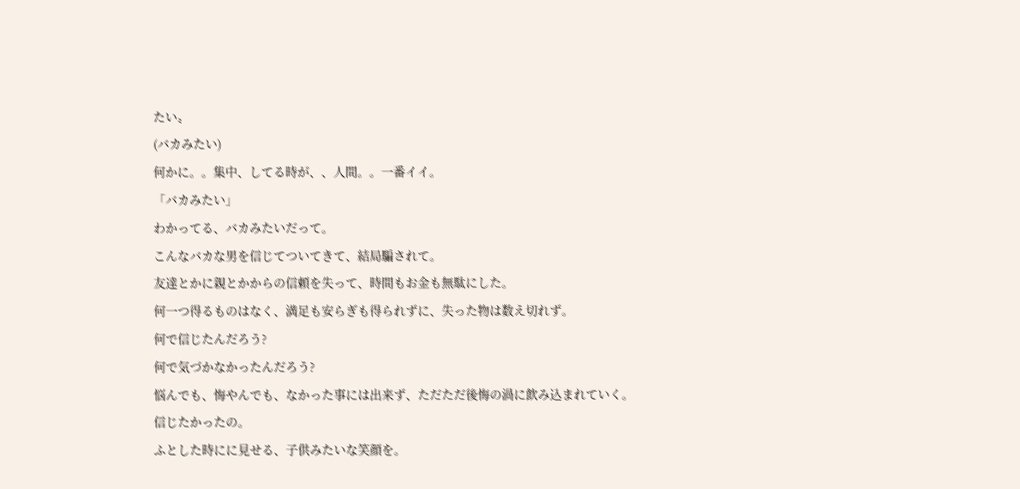たい〟
(バカみたい)
何かに。。集中、してる時が、、人間。。一番イイ。
「バカみたい」
わかってる、バカみたいだって。
こんなバカな男を信じてついてきて、結局騙されて。
友達とかに親とかからの信頼を失って、時間もお金も無駄にした。
何一つ得るものはなく、満足も安らぎも得られずに、失った物は数え切れず。
何で信じたんだろう?
何で気づかなかったんだろう?
悩んでも、悔やんでも、なかった事には出来ず、ただただ後悔の渦に飲み込まれていく。
信じたかったの。
ふとした時にに見せる、子供みたいな笑顔を。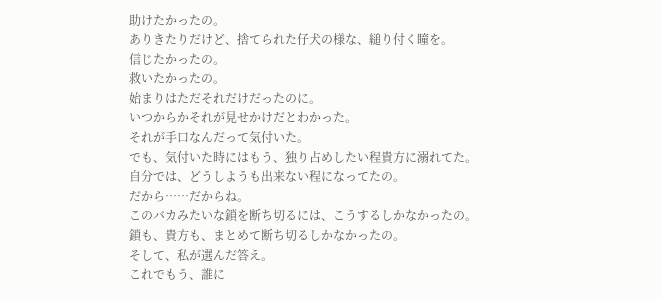助けたかったの。
ありきたりだけど、捨てられた仔犬の様な、縋り付く瞳を。
信じたかったの。
救いたかったの。
始まりはただそれだけだったのに。
いつからかそれが見せかけだとわかった。
それが手口なんだって気付いた。
でも、気付いた時にはもう、独り占めしたい程貴方に溺れてた。
自分では、どうしようも出来ない程になってたの。
だから……だからね。
このバカみたいな鎖を断ち切るには、こうするしかなかったの。
鎖も、貴方も、まとめて断ち切るしかなかったの。
そして、私が選んだ答え。
これでもう、誰に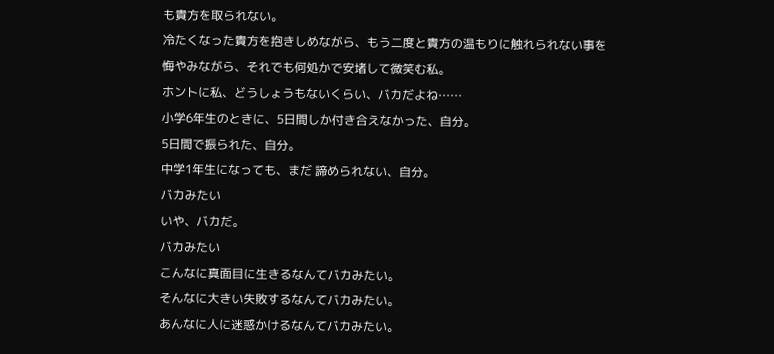も貴方を取られない。
冷たくなった貴方を抱きしめながら、もう二度と貴方の温もりに触れられない事を悔やみながら、それでも何処かで安堵して微笑む私。
ホントに私、どうしょうもないくらい、バカだよね……
小学6年生のときに、5日間しか付き合えなかった、自分。
5日間で振られた、自分。
中学1年生になっても、まだ 諦められない、自分。
バカみたい
いや、バカだ。
バカみたい
こんなに真面目に生きるなんてバカみたい。
そんなに大きい失敗するなんてバカみたい。
あんなに人に迷惑かけるなんてバカみたい。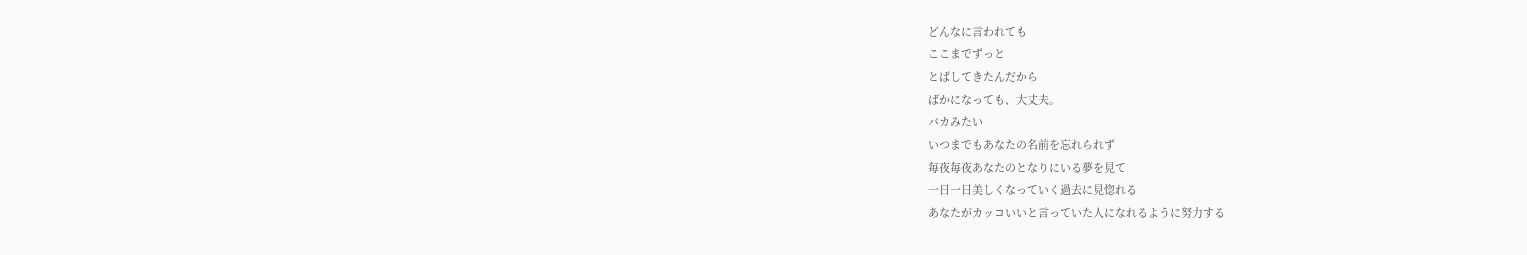どんなに言われても
ここまでずっと
とばしてきたんだから
ばかになっても、大丈夫。
バカみたい
いつまでもあなたの名前を忘れられず
毎夜毎夜あなたのとなりにいる夢を見て
一日一日美しくなっていく過去に見惚れる
あなたがカッコいいと言っていた人になれるように努力する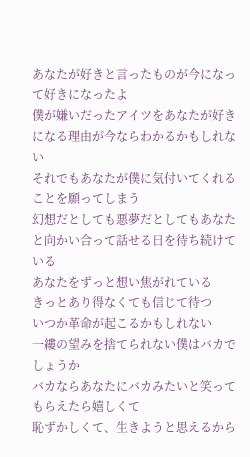あなたが好きと言ったものが今になって好きになったよ
僕が嫌いだったアイツをあなたが好きになる理由が今ならわかるかもしれない
それでもあなたが僕に気付いてくれることを願ってしまう
幻想だとしても悪夢だとしてもあなたと向かい合って話せる日を待ち続けている
あなたをずっと想い焦がれている
きっとあり得なくても信じて待つ
いつか革命が起こるかもしれない
一縷の望みを捨てられない僕はバカでしょうか
バカならあなたにバカみたいと笑ってもらえたら嬉しくて
恥ずかしくて、生きようと思えるから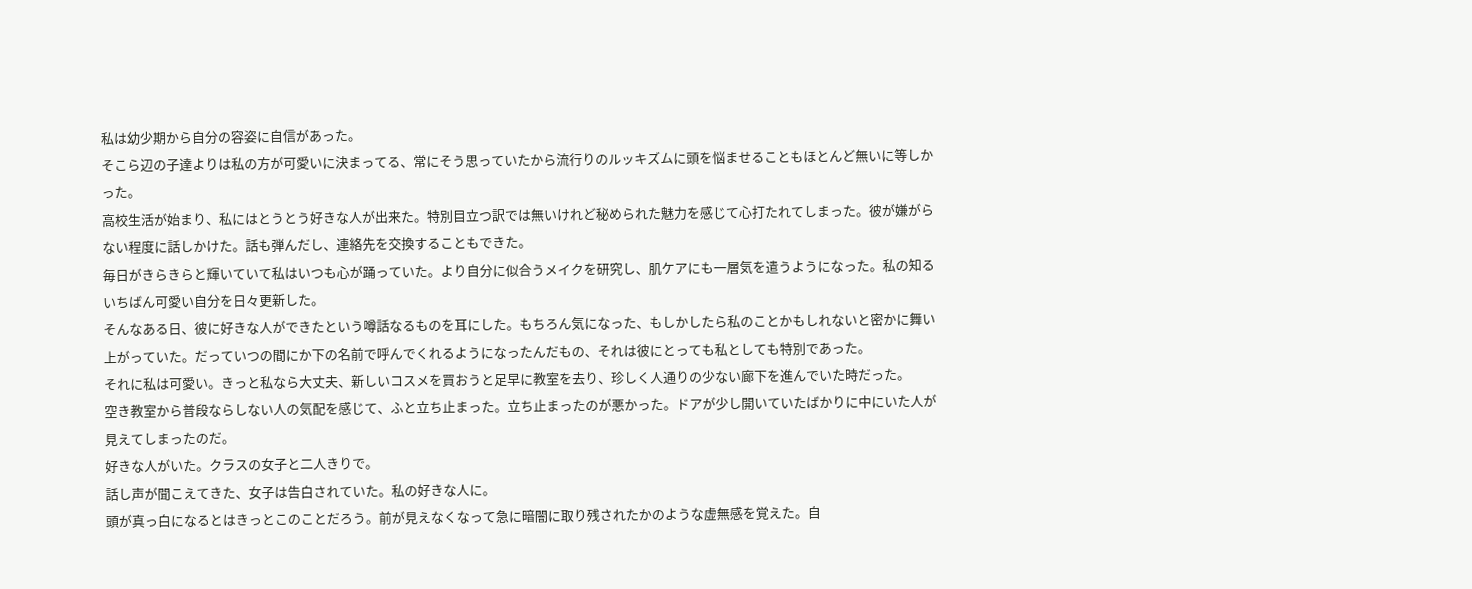私は幼少期から自分の容姿に自信があった。
そこら辺の子達よりは私の方が可愛いに決まってる、常にそう思っていたから流行りのルッキズムに頭を悩ませることもほとんど無いに等しかった。
高校生活が始まり、私にはとうとう好きな人が出来た。特別目立つ訳では無いけれど秘められた魅力を感じて心打たれてしまった。彼が嫌がらない程度に話しかけた。話も弾んだし、連絡先を交換することもできた。
毎日がきらきらと輝いていて私はいつも心が踊っていた。より自分に似合うメイクを研究し、肌ケアにも一層気を遣うようになった。私の知るいちばん可愛い自分を日々更新した。
そんなある日、彼に好きな人ができたという噂話なるものを耳にした。もちろん気になった、もしかしたら私のことかもしれないと密かに舞い上がっていた。だっていつの間にか下の名前で呼んでくれるようになったんだもの、それは彼にとっても私としても特別であった。
それに私は可愛い。きっと私なら大丈夫、新しいコスメを買おうと足早に教室を去り、珍しく人通りの少ない廊下を進んでいた時だった。
空き教室から普段ならしない人の気配を感じて、ふと立ち止まった。立ち止まったのが悪かった。ドアが少し開いていたばかりに中にいた人が見えてしまったのだ。
好きな人がいた。クラスの女子と二人きりで。
話し声が聞こえてきた、女子は告白されていた。私の好きな人に。
頭が真っ白になるとはきっとこのことだろう。前が見えなくなって急に暗闇に取り残されたかのような虚無感を覚えた。自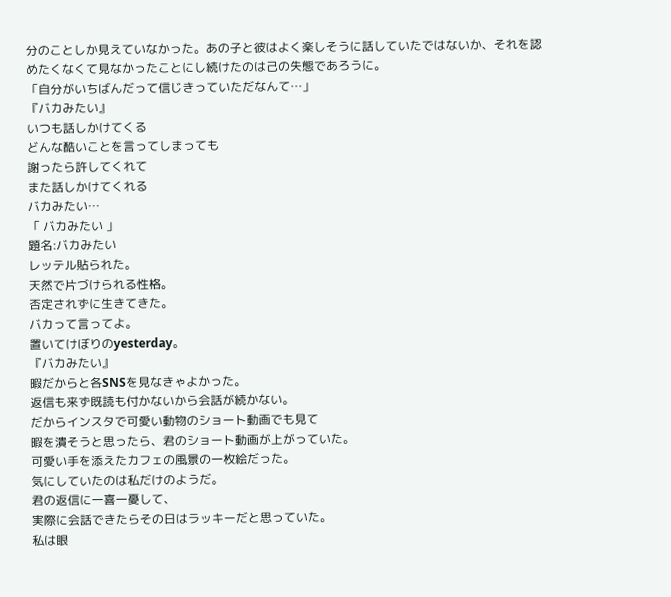分のことしか見えていなかった。あの子と彼はよく楽しそうに話していたではないか、それを認めたくなくて見なかったことにし続けたのは己の失態であろうに。
「自分がいちばんだって信じきっていただなんて…」
『バカみたい』
いつも話しかけてくる
どんな酷いことを言ってしまっても
謝ったら許してくれて
また話しかけてくれる
バカみたい…
「 バカみたい 」
題名:バカみたい
レッテル貼られた。
天然で片づけられる性格。
否定されずに生きてきた。
バカって言ってよ。
置いてけぼりのyesterday。
『バカみたい』
暇だからと各SNSを見なきゃよかった。
返信も来ず既読も付かないから会話が続かない。
だからインスタで可愛い動物のショート動画でも見て
暇を潰そうと思ったら、君のショート動画が上がっていた。
可愛い手を添えたカフェの風景の一枚絵だった。
気にしていたのは私だけのようだ。
君の返信に一喜一憂して、
実際に会話できたらその日はラッキーだと思っていた。
私は眼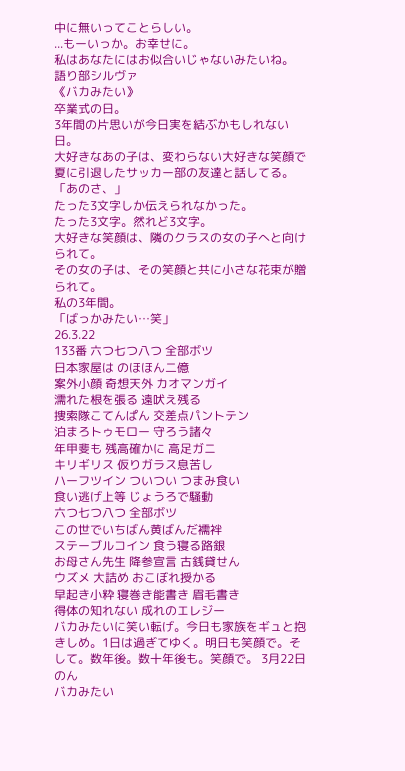中に無いってことらしい。
...もーいっか。お幸せに。
私はあなたにはお似合いじゃないみたいね。
語り部シルヴァ
《バカみたい》
卒業式の日。
3年間の片思いが今日実を結ぶかもしれない日。
大好きなあの子は、変わらない大好きな笑顔で夏に引退したサッカー部の友達と話してる。
「あのさ、」
たった3文字しか伝えられなかった。
たった3文字。然れど3文字。
大好きな笑顔は、隣のクラスの女の子へと向けられて。
その女の子は、その笑顔と共に小さな花束が贈られて。
私の3年間。
「ばっかみたい…笑」
26.3.22
133番 六つ七つ八つ 全部ボツ
日本家屋は のほほん二億
案外小顔 奇想天外 カオマンガイ
濡れた根を張る 遠吠え残る
捜索隊こてんぱん 交差点パントテン
泊まろトゥモロー 守ろう諸々
年甲斐も 残高確かに 高足ガニ
キリギリス 仮りガラス息苦し
ハーフツイン ついつい つまみ食い
食い逃げ上等 じょうろで騒動
六つ七つ八つ 全部ボツ
この世でいちばん黄ばんだ襦袢
ステーブルコイン 食う寝る路銀
お母さん先生 降参宣言 古銭貸せん
ウズメ 大詰め おこぼれ授かる
早起き小粋 寝巻き能書き 眉毛書き
得体の知れない 成れのエレジー
バカみたいに笑い転げ。今日も家族をギュと抱きしめ。1日は過ぎてゆく。明日も笑顔で。そして。数年後。数十年後も。笑顔で。 3月22日 のん
バカみたい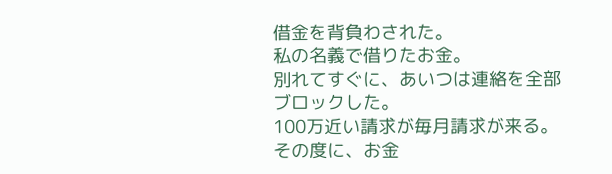借金を背負わされた。
私の名義で借りたお金。
別れてすぐに、あいつは連絡を全部ブロックした。
100万近い請求が毎月請求が来る。
その度に、お金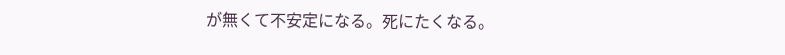が無くて不安定になる。死にたくなる。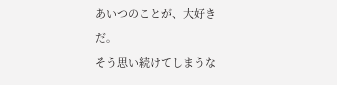あいつのことが、大好きだ。
そう思い続けてしまうな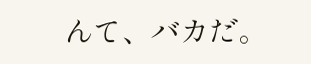んて、バカだ。